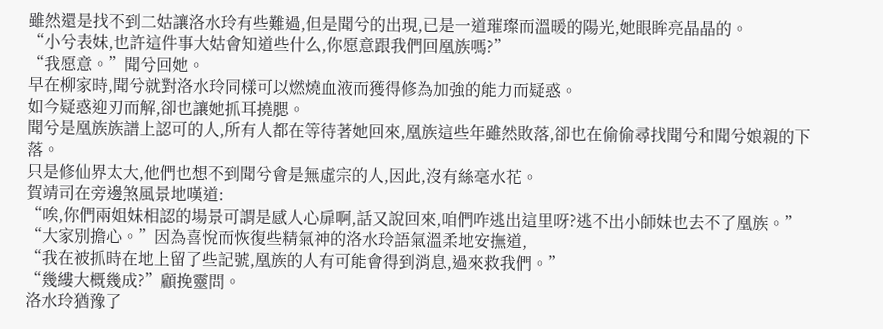雖然還是找不到二姑讓洛水玲有些難過,但是聞兮的出現,已是一道璀璨而溫暖的陽光,她眼眸亮晶晶的。
“小兮表妹,也許這件事大姑會知道些什么,你愿意跟我們回凰族嗎?”
“我愿意。”聞兮回她。
早在柳家時,聞兮就對洛水玲同樣可以燃燒血液而獲得修為加強的能力而疑惑。
如今疑惑迎刃而解,卻也讓她抓耳撓腮。
聞兮是凰族族譜上認可的人,所有人都在等待著她回來,凰族這些年雖然敗落,卻也在偷偷尋找聞兮和聞兮娘親的下落。
只是修仙界太大,他們也想不到聞兮會是無虛宗的人,因此,沒有絲毫水花。
賀靖司在旁邊煞風景地嘆道:
“唉,你們兩姐妹相認的場景可謂是感人心扉啊,話又說回來,咱們咋逃出這里呀?逃不出小師妹也去不了凰族。”
“大家別擔心。”因為喜悅而恢復些精氣神的洛水玲語氣溫柔地安撫道,
“我在被抓時在地上留了些記號,凰族的人有可能會得到消息,過來救我們。”
“幾縷大概幾成?”顧挽靈問。
洛水玲猶豫了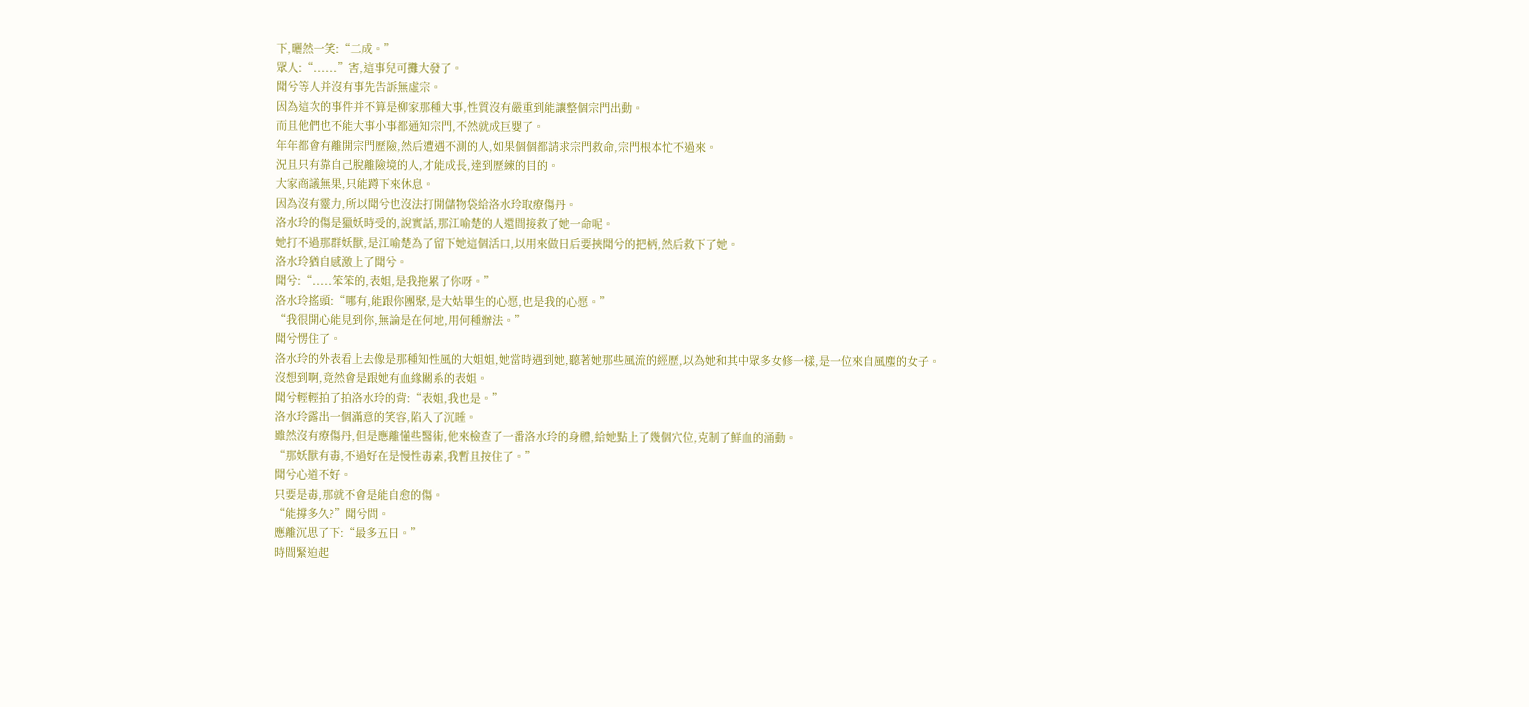下,曬然一笑:“二成。”
眾人:“......”害,這事兒可攤大發了。
聞兮等人并沒有事先告訴無虛宗。
因為這次的事件并不算是柳家那種大事,性質沒有嚴重到能讓整個宗門出動。
而且他們也不能大事小事都通知宗門,不然就成巨嬰了。
年年都會有離開宗門歷險,然后遭遇不測的人,如果個個都請求宗門救命,宗門根本忙不過來。
況且只有靠自己脫離險境的人,才能成長,達到歷練的目的。
大家商議無果,只能蹲下來休息。
因為沒有靈力,所以聞兮也沒法打開儲物袋給洛水玲取療傷丹。
洛水玲的傷是獵妖時受的,說實話,那江喻楚的人還間接救了她一命呢。
她打不過那群妖獸,是江喻楚為了留下她這個活口,以用來做日后要挾聞兮的把柄,然后救下了她。
洛水玲猶自感激上了聞兮。
聞兮:“.....笨笨的,表姐,是我拖累了你呀。”
洛水玲搖頭:“哪有,能跟你團聚,是大姑畢生的心愿,也是我的心愿。”
“我很開心能見到你,無論是在何地,用何種辦法。”
聞兮愣住了。
洛水玲的外表看上去像是那種知性風的大姐姐,她當時遇到她,聽著她那些風流的經歷,以為她和其中眾多女修一樣,是一位來自風塵的女子。
沒想到啊,竟然會是跟她有血緣關系的表姐。
聞兮輕輕拍了拍洛水玲的背:“表姐,我也是。”
洛水玲露出一個滿意的笑容,陷入了沉睡。
雖然沒有療傷丹,但是應離懂些醫術,他來檢查了一番洛水玲的身體,給她點上了幾個穴位,克制了鮮血的涌動。
“那妖獸有毒,不過好在是慢性毒素,我暫且按住了。”
聞兮心道不好。
只要是毒,那就不會是能自愈的傷。
“能撐多久?”聞兮問。
應離沉思了下:“最多五日。”
時間緊迫起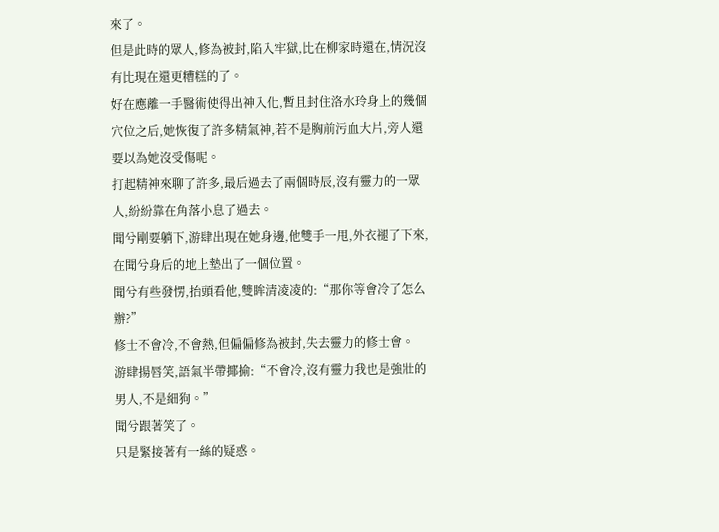來了。
但是此時的眾人,修為被封,陷入牢獄,比在柳家時還在,情況沒有比現在還更糟糕的了。
好在應離一手醫術使得出神入化,暫且封住洛水玲身上的幾個穴位之后,她恢復了許多精氣神,若不是胸前污血大片,旁人還要以為她沒受傷呢。
打起精神來聊了許多,最后過去了兩個時辰,沒有靈力的一眾人,紛紛靠在角落小息了過去。
聞兮剛要躺下,游肆出現在她身邊,他雙手一甩,外衣褪了下來,在聞兮身后的地上墊出了一個位置。
聞兮有些發愣,抬頭看他,雙眸清凌凌的:“那你等會冷了怎么辦?”
修士不會冷,不會熱,但偏偏修為被封,失去靈力的修士會。
游肆揚唇笑,語氣半帶揶揄:“不會冷,沒有靈力我也是強壯的男人,不是細狗。”
聞兮跟著笑了。
只是緊接著有一絲的疑惑。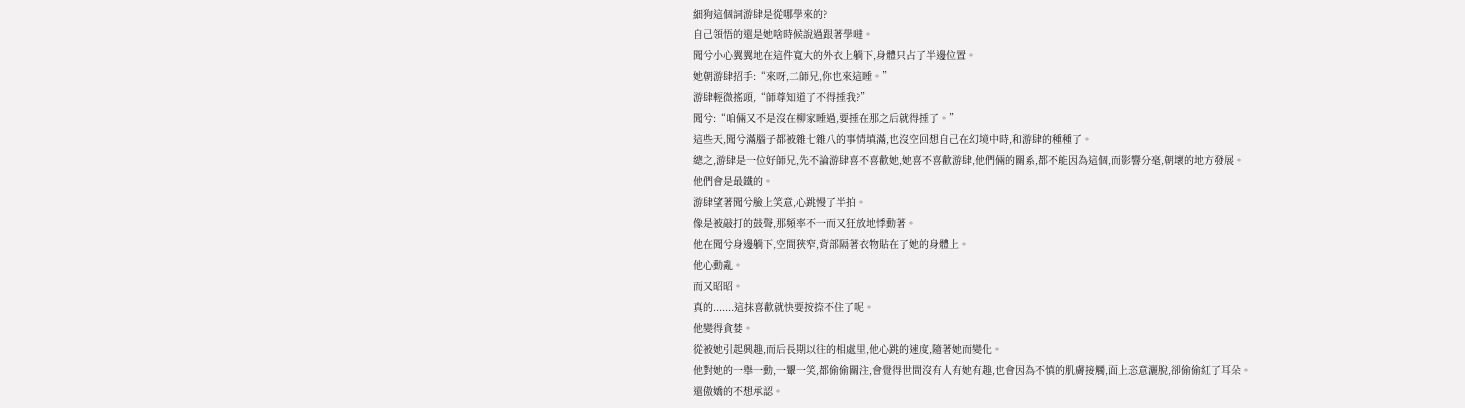細狗這個詞游肆是從哪學來的?
自己領悟的還是她啥時候說過跟著學噠。
聞兮小心翼翼地在這件寬大的外衣上躺下,身體只占了半邊位置。
她朝游肆招手:“來呀,二師兄,你也來這睡。”
游肆輕微搖頭,“師尊知道了不得捶我?”
聞兮:“咱倆又不是沒在柳家睡過,要捶在那之后就得捶了。”
這些天,聞兮滿腦子都被雜七雜八的事情填滿,也沒空回想自己在幻境中時,和游肆的種種了。
總之,游肆是一位好師兄,先不論游肆喜不喜歡她,她喜不喜歡游肆,他們倆的關系,都不能因為這個,而影響分毫,朝壞的地方發展。
他們會是最鐵的。
游肆望著聞兮臉上笑意,心跳慢了半拍。
像是被敲打的鼓聲,那頻率不一而又狂放地悸動著。
他在聞兮身邊躺下,空間狹窄,背部隔著衣物貼在了她的身體上。
他心動亂。
而又昭昭。
真的.......這抹喜歡就快要按捺不住了呢。
他變得貪婪。
從被她引起興趣,而后長期以往的相處里,他心跳的速度,隨著她而變化。
他對她的一舉一動,一顰一笑,都偷偷關注,會覺得世間沒有人有她有趣,也會因為不慎的肌膚接觸,面上恣意灑脫,卻偷偷紅了耳朵。
還傲嬌的不想承認。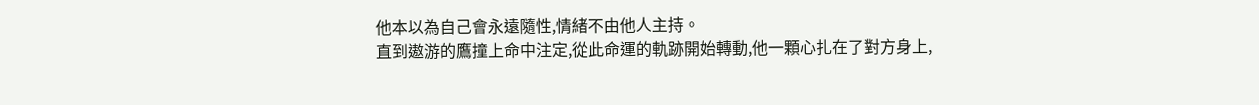他本以為自己會永遠隨性,情緒不由他人主持。
直到遨游的鷹撞上命中注定,從此命運的軌跡開始轉動,他一顆心扎在了對方身上,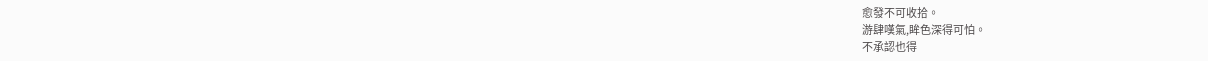愈發不可收拾。
游肆嘆氣,眸色深得可怕。
不承認也得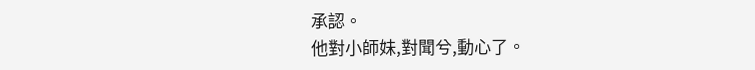承認。
他對小師妹,對聞兮,動心了。